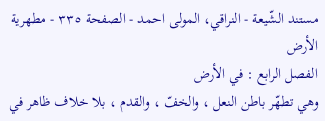مستند الشّيعة - النراقي، المولى احمد - الصفحة ٣٣٥ - مطهرية الأرض
الفصل الرابع : في الأرض
وهي تطهّر باطن النعل ، والخفّ ، والقدم ، بلا خلاف ظاهر في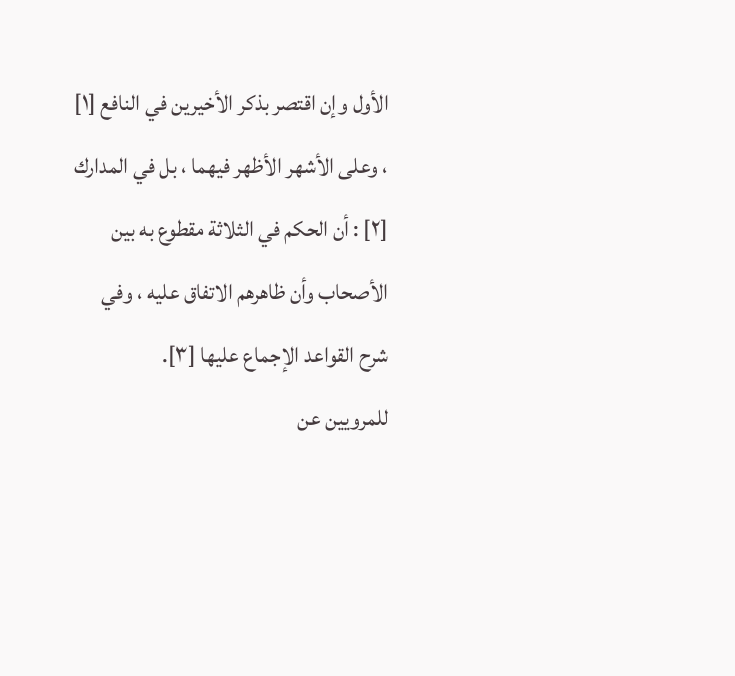الأول وإن اقتصر بذكر الأخيرين في النافع [١] ، وعلى الأشهر الأظهر فيهما ، بل في المدارك [٢] : أن الحكم في الثلاثة مقطوع به بين الأصحاب وأن ظاهرهم الاتفاق عليه ، وفي شرح القواعد الإجماع عليها [٣].
للمرويين عن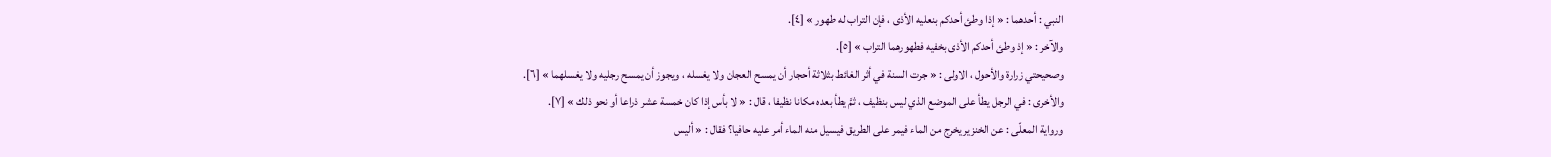النبي : أحدهما : « إذا وطئ أحدكم بنعليه الأذى ، فإن التراب له طهور » [٤].
والآخر : « إذ وطئ أحدكم الأذى بخفيه فطهورهما التراب » [٥].
وصحيحتي زرارة والأحول ، الاولى : « جرت السنة في أثر الغائط بثلاثة أحجار أن يمسح العجان ولا يغسله ، ويجوز أن يمسح رجليه ولا يغسلهما » [٦].
والأخرى : في الرجل يطأ على الموضع الذي ليس بنظيف ، ثمَّ يطأ بعده مكانا نظيفا ، قال : « لا بأس إذا كان خمسة عشر ذراعا أو نحو ذلك » [٧].
ورواية المعلّى : عن الخنزير يخرج من الماء فيمر على الطريق فيسيل منه الماء أمر عليه حافيا؟ فقال : « أليس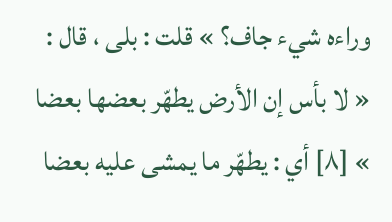وراءه شيء جاف؟ » قلت : بلى ، قال : « لا بأس إن الأرض يطهّر بعضها بعضا » [٨] أي : يطهّر ما يمشى عليه بعضا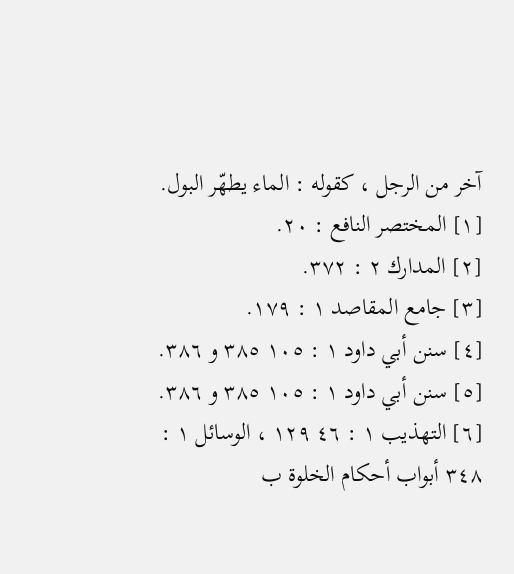آخر من الرجل ، كقوله : الماء يطهّر البول.
[١] المختصر النافع : ٢٠.
[٢] المدارك ٢ : ٣٧٢.
[٣] جامع المقاصد ١ : ١٧٩.
[٤] سنن أبي داود ١ : ١٠٥ ٣٨٥ و ٣٨٦.
[٥] سنن أبي داود ١ : ١٠٥ ٣٨٥ و ٣٨٦.
[٦] التهذيب ١ : ٤٦ ١٢٩ ، الوسائل ١ : ٣٤٨ أبواب أحكام الخلوة ب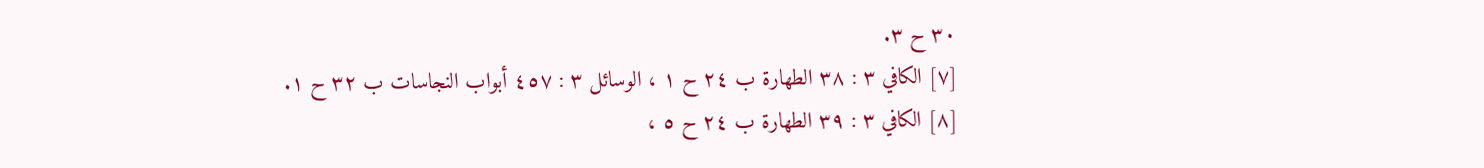٣٠ ح ٣.
[٧] الكافي ٣ : ٣٨ الطهارة ب ٢٤ ح ١ ، الوسائل ٣ : ٤٥٧ أبواب النجاسات ب ٣٢ ح ١.
[٨] الكافي ٣ : ٣٩ الطهارة ب ٢٤ ح ٥ ،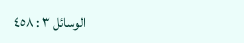الوسائل ٣ : ٤٥٨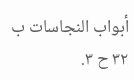أبواب النجاسات ب ٣٢ ح ٣.